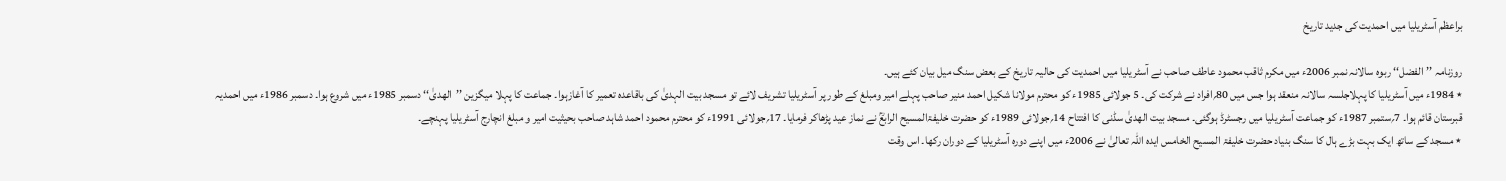براعظم آسٹریلیا میں احمدیت کی جدید تاریخ

روزنامہ ’’الفضل‘‘ ربوہ سالانہ نمبر 2006ء میں مکرم ثاقب محمود عاطف صاحب نے آسٹریلیا میں احمدیت کی حالیہ تاریخ کے بعض سنگ میل بیان کئے ہیں۔
٭ 1984ء میں آسٹریلیا کا پہلاجلسہ سالانہ منعقد ہوا جس میں 80؍افراد نے شرکت کی۔ 5 جولائی 1985ء کو محترم مولانا شکیل احمد منیر صاحب پہلے امیر ومبلغ کے طور پر آسٹریلیا تشریف لائے تو مسجد بیت الہدیٰ کی باقاعدہ تعمیر کا آغازہوا۔ جماعت کا پہلا میگزین ’’الھدیٰ‘‘ دسمبر 1985ء میں شروع ہوا۔ دسمبر 1986ء میں احمدیہ قبرستان قائم ہوا۔ 7؍ستمبر 1987ء کو جماعت آسٹریلیا میں رجسٹرڈ ہوگئی۔ مسجد بیت الھدیٰ سڈنی کا افتتاح 14؍جولائی 1989ء کو حضرت خلیفۃالمسیح الرابعؒ نے نماز عید پڑھاکر فرمایا۔ 17؍جولائی 1991ء کو محترم محمود احمد شاہد صاحب بحیثیت امیر و مبلغ انچارج آسٹریلیا پہنچے۔
٭ مسجد کے ساتھ ایک بہت بڑے ہال کا سنگ بنیاد حضرت خلیفۃ المسیح الخامس ایدہ اللہ تعالیٰ نے 2006ء میں اپنے دورہ آسٹریلیا کے دوران رکھا۔ اس وقت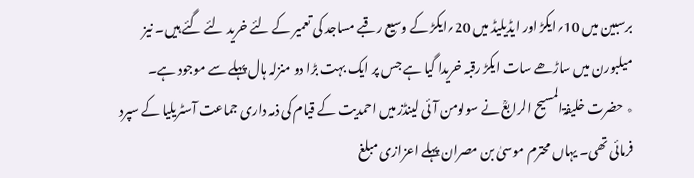برسبین میں 10؍ایکڑ اور ایڈیلیڈ میں 20؍ایکڑ کے وسیع رقبے مساجد کی تعمیر کے لئے خرید لئے گئے ہیں۔ نیز میلبورن میں ساڑھے سات ایکڑ رقبہ خریدا گیا ہے جس پر ایک بہت بڑا دو منزلہ ہال پہلے سے موجود ہے۔
٭ حضرت خلیفۃالمسیح الرابعؒ نے سولومن آئی لینڈز میں احمدیت کے قیام کی ذمہ داری جماعت آسٹریلیا کے سپرد فرمائی تھی۔ یہاں محترم موسیٰ بن مصران پہلے اعزازی مبلغ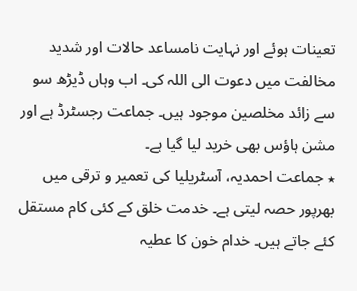تعینات ہوئے اور نہایت نامساعد حالات اور شدید مخالفت میں دعوت الی اللہ کی۔ اب وہاں ڈیڑھ سو سے زائد مخلصین موجود ہیں۔ جماعت رجسٹرڈ ہے اور مشن ہاؤس بھی خرید لیا گیا ہے۔
٭ جماعت احمدیہ، آسٹریلیا کی تعمیر و ترقی میں بھرپور حصہ لیتی ہے۔ خدمت خلق کے کئی کام مستقل کئے جاتے ہیں۔ خدام خون کا عطیہ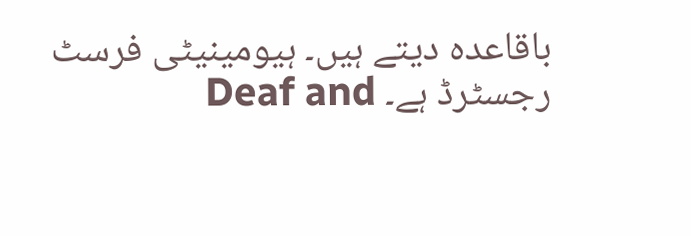باقاعدہ دیتے ہیں۔ ہیومینیٹی فرسٹ رجسٹرڈ ہے۔ Deaf and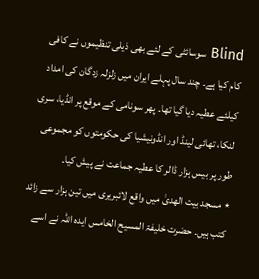Blind سوسائٹی کے لئے بھی ذیلی تنظیموں نے کافی کام کیا ہے۔ چند سال پہلے ایران میں زلزلہ زدگان کی امداد کیلئے عطیہ دیا گیا تھا۔ پھر سونامی کے موقع پر انڈیا، سری لنکا، تھائی لینڈ اور انڈونیشیا کی حکومتوں کو مجموعی طور پر بیس ہزار ڈالر کا عطیہ جماعت نے پیش کیا۔
٭ مسجد بیت الھدیٰ میں واقع لائبریری میں تین ہزار سے زائد کتب ہیں۔ حضرت خلیفۃ المسیح الخامس ایدہ اللہ نے اسے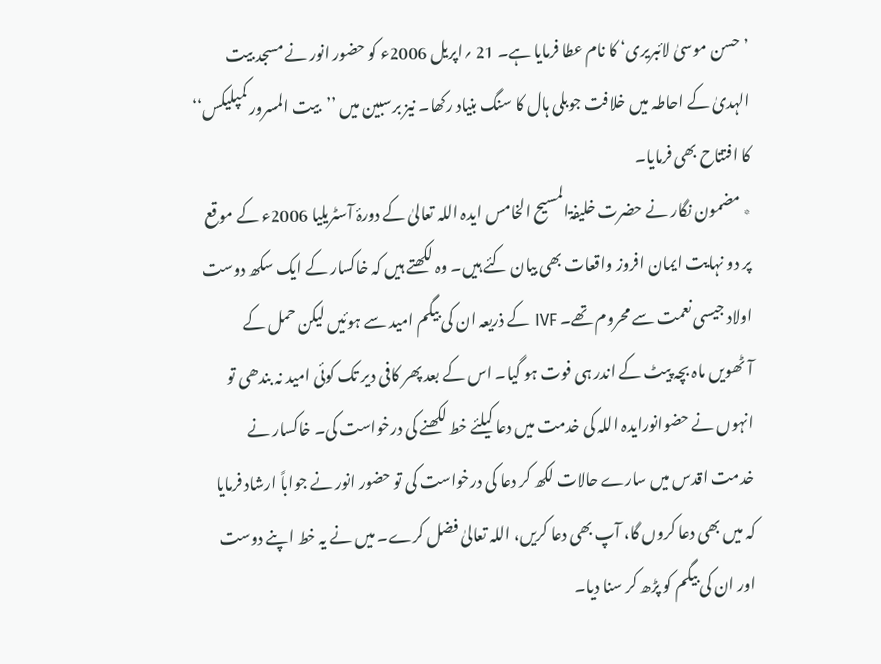’حسن موسیٰ لائبریری‘ کا نام عطا فرمایا ہے۔ 21 ؍اپریل 2006ء کو حضور انور نے مسجد بیت الہدیٰ کے احاطہ میں خلافت جوبلی ہال کا سنگ بنیاد رکھا۔ نیز برسبین میں ’’بیت المسرور کمپلیکس‘‘ کا افتتاح بھی فرمایا۔
٭ مضمون نگار نے حضرت خلیفۃالمسیح الخامس ایدہ اللہ تعالیٰ کے دورۂ آسٹریلیا 2006ء کے موقع پر دو نہایت ایمان افروز واقعات بھی بیان کئے ہیں۔ وہ لکھتے ہیں کہ خاکسار کے ایک سکھ دوست اولاد جیسی نعمت سے محروم تھے۔ IVF کے ذریعہ ان کی بیگم امید سے ہوئیں لیکن حمل کے آٹھویں ماہ بچہ پیٹ کے اندر ہی فوت ہو گیا۔ اس کے بعد پھر کافی دیر تک کوئی امید نہ بندھی تو انہوں نے حضوانورایدہ اللہ کی خدمت میں دعا کیلئے خط لکھنے کی درخواست کی۔ خاکسار نے خدمت اقدس میں سارے حالات لکھ کر دعا کی درخواست کی تو حضور انور نے جواباً ارشاد فرمایا کہ میں بھی دعا کروں گا، آپ بھی دعا کریں، اللہ تعالیٰ فضل کرے۔ میں نے یہ خط اپنے دوست اور ان کی بیگم کو پڑھ کر سنا دیا۔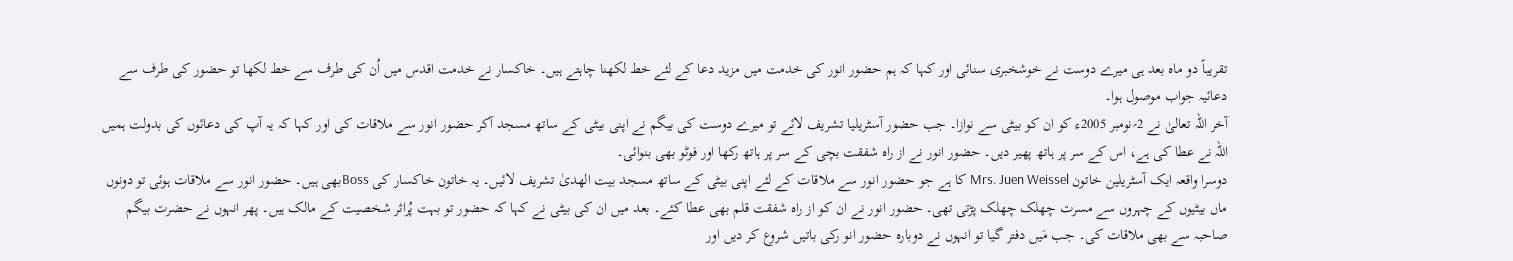تقریباً دو ماہ بعد ہی میرے دوست نے خوشخبری سنائی اور کہا کہ ہم حضور انور کی خدمت میں مزید دعا کے لئے خط لکھنا چاہتے ہیں۔ خاکسار نے خدمت اقدس میں اُن کی طرف سے خط لکھا تو حضور کی طرف سے دعائیہ جواب موصول ہوا۔
آخر اللہ تعالیٰ نے 2؍نومبر 2005ء کو ان کو بیٹی سے نوازا۔ جب حضور آسٹریلیا تشریف لائے تو میرے دوست کی بیگم نے اپنی بیٹی کے ساتھ مسجد آکر حضور انور سے ملاقات کی اور کہا کہ یہ آپ کی دعائوں کی بدولت ہمیں اللہ نے عطا کی ہے، اس کے سر پر ہاتھ پھیر دیں۔ حضور انور نے از راہ شفقت بچی کے سر پر ہاتھ رکھا اور فوٹو بھی بنوائی۔
دوسرا واقعہ ایک آسٹریلین خاتون Mrs. Juen Weissel کا ہے جو حضور انور سے ملاقات کے لئے اپنی بیٹی کے ساتھ مسجد بیت الھدیٰ تشریف لائیں۔ یہ خاتون خاکسار کی Bossبھی ہیں۔ حضور انور سے ملاقات ہوئی تو دونوں ماں بیٹیوں کے چہروں سے مسرت چھلک چھلک پڑتی تھی۔ حضور انور نے ان کو از راہ شفقت قلم بھی عطا کئے۔ بعد میں ان کی بیٹی نے کہا کہ حضور تو بہت پُراثر شخصیت کے مالک ہیں۔ پھر انہوں نے حضرت بیگم صاحبہ سے بھی ملاقات کی۔ جب مَیں دفتر گیا تو انہوں نے دوبارہ حضور انو رکی باتیں شروع کر دیں اور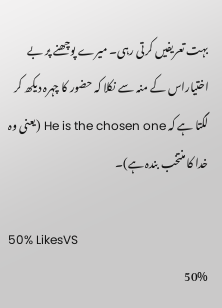بہت تعریفیں کرتی رہی۔ میرے پوچھنے پر بے اختیاراس کے منہ سے نکلا کہ حضور کا چہرہ دیکھ کر لگتا ہے کہ He is the chosen one (یعنی وہ خدا کا منتخب بندہ ہے)۔

50% LikesVS
50%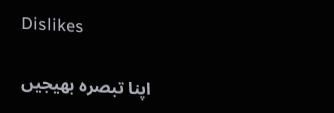Dislikes

اپنا تبصرہ بھیجیں